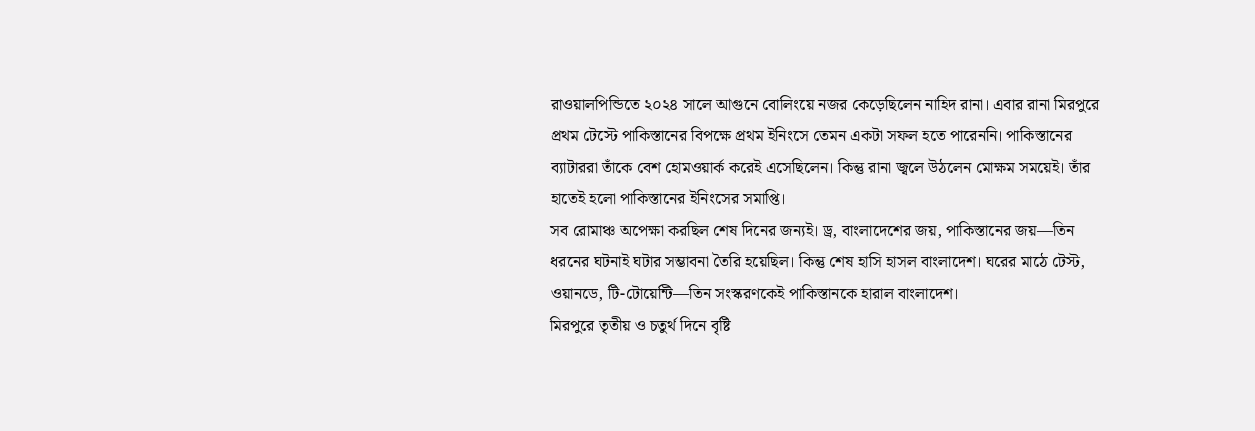রাওয়ালপিন্ডিতে ২০২৪ সালে আগুনে বোলিংয়ে নজর কেড়েছিলেন নাহিদ রানা। এবার রানা মিরপুরে প্রথম টেস্টে পাকিস্তানের বিপক্ষে প্রথম ইনিংসে তেমন একটা সফল হতে পারেননি। পাকিস্তানের ব্যাটাররা তাঁকে বেশ হোমওয়ার্ক করেই এসেছিলেন। কিন্তু রানা জ্বলে উঠলেন মোক্ষম সময়েই। তাঁর হাতেই হলো পাকিস্তানের ইনিংসের সমাপ্তি।
সব রোমাঞ্চ অপেক্ষা করছিল শেষ দিনের জন্যই। ড্র, বাংলাদেশের জয়, পাকিস্তানের জয়—তিন ধরনের ঘটনাই ঘটার সম্ভাবনা তৈরি হয়েছিল। কিন্তু শেষ হাসি হাসল বাংলাদেশ। ঘরের মাঠে টেস্ট, ওয়ানডে, টি-টোয়েন্টি—তিন সংস্করণকেই পাকিস্তানকে হারাল বাংলাদেশ।
মিরপুরে তৃতীয় ও চতুর্থ দিনে বৃষ্টি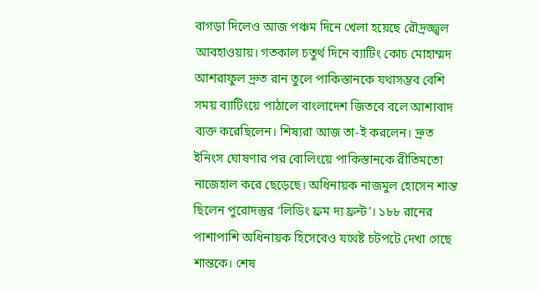বাগড়া দিলেও আজ পঞ্চম দিনে খেলা হয়েছে রৌদ্রজ্জ্বল আবহাওয়ায়। গতকাল চতুর্থ দিনে ব্যাটিং কোচ মোহাম্মদ আশরাফুল দ্রুত রান তুলে পাকিস্তানকে যথাসম্ভব বেশি সময় ব্যাটিংয়ে পাঠালে বাংলাদেশ জিতবে বলে আশাবাদ ব্যক্ত করেছিলেন। শিষ্যরা আজ তা-ই করলেন। দ্রুত ইনিংস ঘোষণার পর বোলিংয়ে পাকিস্তানকে রীতিমতো নাজেহাল করে ছেড়েছে। অধিনায়ক নাজমুল হোসেন শান্ত ছিলেন পুরোদস্তুর ‘লিডিং ফ্রম দ্য ফ্রন্ট’। ১৮৮ রানের পাশাপাশি অধিনায়ক হিসেবেও যথেষ্ট চটপটে দেখা গেছে শান্তকে। শেষ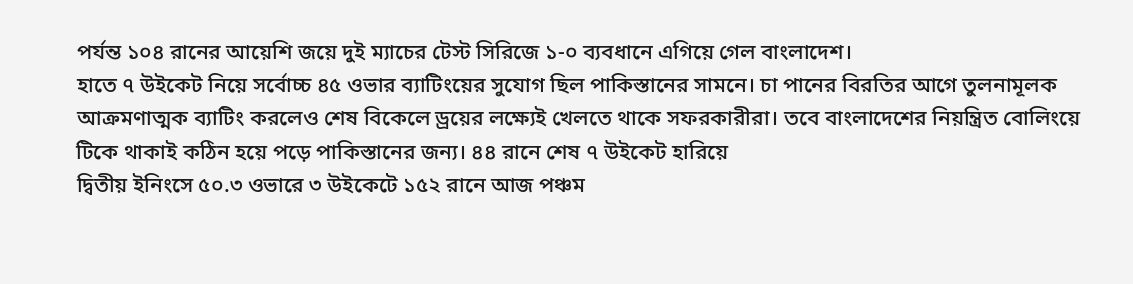পর্যন্ত ১০৪ রানের আয়েশি জয়ে দুই ম্যাচের টেস্ট সিরিজে ১-০ ব্যবধানে এগিয়ে গেল বাংলাদেশ।
হাতে ৭ উইকেট নিয়ে সর্বোচ্চ ৪৫ ওভার ব্যাটিংয়ের সুযোগ ছিল পাকিস্তানের সামনে। চা পানের বিরতির আগে তুলনামূলক আক্রমণাত্মক ব্যাটিং করলেও শেষ বিকেলে ড্রয়ের লক্ষ্যেই খেলতে থাকে সফরকারীরা। তবে বাংলাদেশের নিয়ন্ত্রিত বোলিংয়ে টিকে থাকাই কঠিন হয়ে পড়ে পাকিস্তানের জন্য। ৪৪ রানে শেষ ৭ উইকেট হারিয়ে
দ্বিতীয় ইনিংসে ৫০.৩ ওভারে ৩ উইকেটে ১৫২ রানে আজ পঞ্চম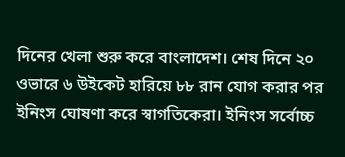দিনের খেলা শুরু করে বাংলাদেশ। শেষ দিনে ২০ ওভারে ৬ উইকেট হারিয়ে ৮৮ রান যোগ করার পর ইনিংস ঘোষণা করে স্বাগতিকেরা। ইনিংস সর্বোচ্চ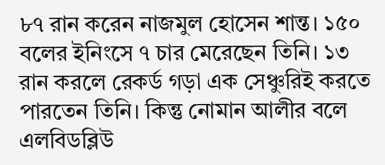৮৭ রান করেন নাজমুল হোসেন শান্ত। ১৫০ বলের ইনিংসে ৭ চার মেরেছেন তিনি। ১৩ রান করলে রেকর্ড গড়া এক সেঞ্চুরিই করতে পারতেন তিনি। কিন্তু নোমান আলীর বলে এলবিডব্লিউ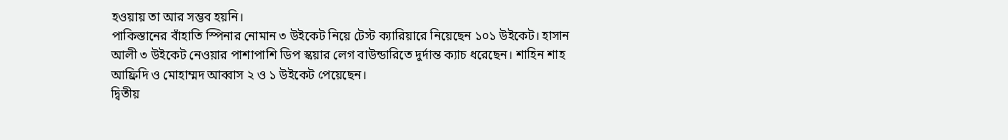হওয়ায় তা আর সম্ভব হয়নি।
পাকিস্তানের বাঁহাতি স্পিনার নোমান ৩ উইকেট নিয়ে টেস্ট ক্যারিয়ারে নিয়েছেন ১০১ উইকেট। হাসান আলী ৩ উইকেট নেওয়ার পাশাপাশি ডিপ স্কয়ার লেগ বাউন্ডারিতে দুর্দান্ত ক্যাচ ধরেছেন। শাহিন শাহ আফ্রিদি ও মোহাম্মদ আব্বাস ২ ও ১ উইকেট পেয়েছেন।
দ্বিতীয়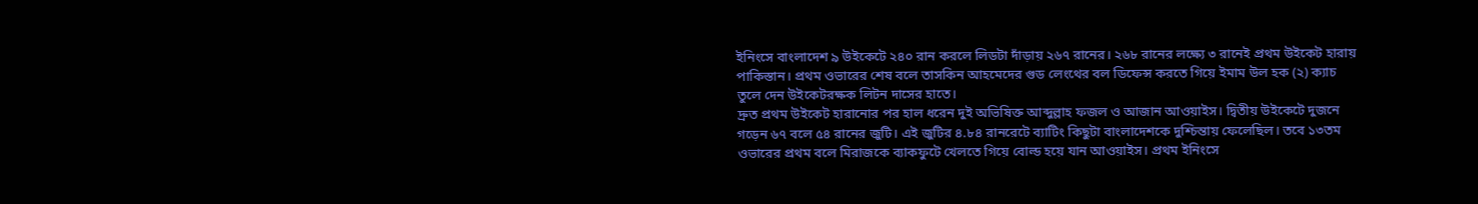ইনিংসে বাংলাদেশ ৯ উইকেটে ২৪০ রান করলে লিডটা দাঁড়ায় ২৬৭ রানের। ২৬৮ রানের লক্ষ্যে ৩ রানেই প্রথম উইকেট হারায় পাকিস্তান। প্রথম ওভারের শেষ বলে তাসকিন আহমেদের গুড লেংথের বল ডিফেন্স করতে গিয়ে ইমাম উল হক (২) ক্যাচ তুলে দেন উইকেটরক্ষক লিটন দাসের হাতে।
দ্রুত প্রথম উইকেট হারানোর পর হাল ধরেন দুই অভিষিক্ত আব্দুল্লাহ ফজল ও আজান আওয়াইস। দ্বিতীয় উইকেটে দুজনে গড়েন ৬৭ বলে ৫৪ রানের জুটি। এই জুটির ৪.৮৪ রানরেটে ব্যাটিং কিছুটা বাংলাদেশকে দুশ্চিন্তায় ফেলেছিল। তবে ১৩তম ওভারের প্রথম বলে মিরাজকে ব্যাকফুটে খেলতে গিয়ে বোল্ড হয়ে যান আওয়াইস। প্রথম ইনিংসে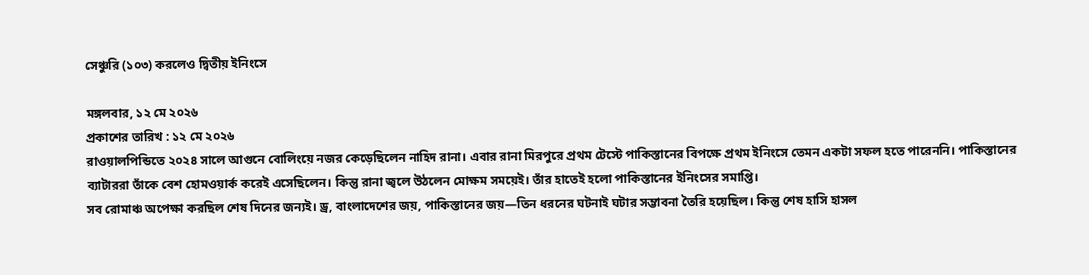সেঞ্চুরি (১০৩) করলেও দ্বিতীয় ইনিংসে

মঙ্গলবার, ১২ মে ২০২৬
প্রকাশের তারিখ : ১২ মে ২০২৬
রাওয়ালপিন্ডিতে ২০২৪ সালে আগুনে বোলিংয়ে নজর কেড়েছিলেন নাহিদ রানা। এবার রানা মিরপুরে প্রথম টেস্টে পাকিস্তানের বিপক্ষে প্রথম ইনিংসে তেমন একটা সফল হতে পারেননি। পাকিস্তানের ব্যাটাররা তাঁকে বেশ হোমওয়ার্ক করেই এসেছিলেন। কিন্তু রানা জ্বলে উঠলেন মোক্ষম সময়েই। তাঁর হাতেই হলো পাকিস্তানের ইনিংসের সমাপ্তি।
সব রোমাঞ্চ অপেক্ষা করছিল শেষ দিনের জন্যই। ড্র, বাংলাদেশের জয়, পাকিস্তানের জয়—তিন ধরনের ঘটনাই ঘটার সম্ভাবনা তৈরি হয়েছিল। কিন্তু শেষ হাসি হাসল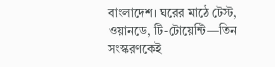বাংলাদেশ। ঘরের মাঠে টেস্ট, ওয়ানডে, টি-টোয়েন্টি—তিন সংস্করণকেই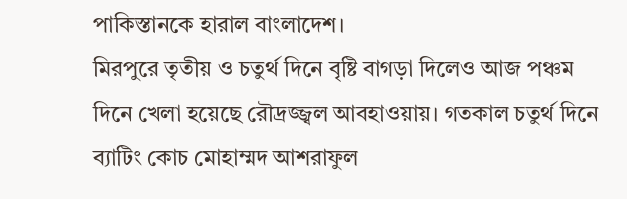পাকিস্তানকে হারাল বাংলাদেশ।
মিরপুরে তৃতীয় ও চতুর্থ দিনে বৃষ্টি বাগড়া দিলেও আজ পঞ্চম দিনে খেলা হয়েছে রৌদ্রজ্জ্বল আবহাওয়ায়। গতকাল চতুর্থ দিনে ব্যাটিং কোচ মোহাম্মদ আশরাফুল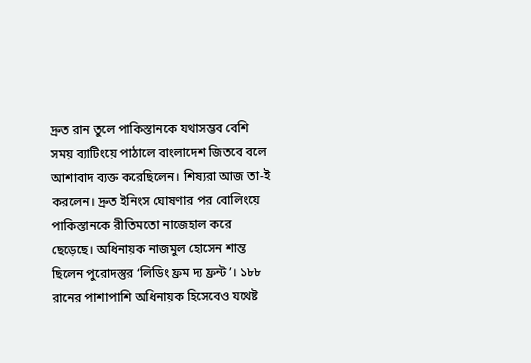দ্রুত রান তুলে পাকিস্তানকে যথাসম্ভব বেশি সময় ব্যাটিংয়ে পাঠালে বাংলাদেশ জিতবে বলে আশাবাদ ব্যক্ত করেছিলেন। শিষ্যরা আজ তা-ই করলেন। দ্রুত ইনিংস ঘোষণার পর বোলিংয়ে পাকিস্তানকে রীতিমতো নাজেহাল করে ছেড়েছে। অধিনায়ক নাজমুল হোসেন শান্ত ছিলেন পুরোদস্তুর ‘লিডিং ফ্রম দ্য ফ্রন্ট’। ১৮৮ রানের পাশাপাশি অধিনায়ক হিসেবেও যথেষ্ট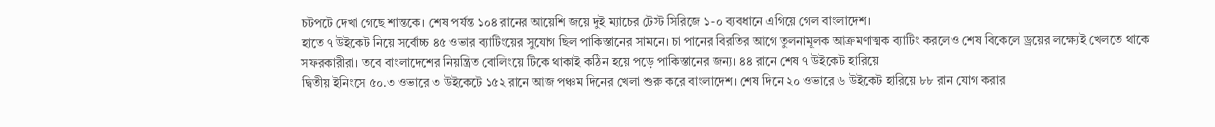চটপটে দেখা গেছে শান্তকে। শেষ পর্যন্ত ১০৪ রানের আয়েশি জয়ে দুই ম্যাচের টেস্ট সিরিজে ১-০ ব্যবধানে এগিয়ে গেল বাংলাদেশ।
হাতে ৭ উইকেট নিয়ে সর্বোচ্চ ৪৫ ওভার ব্যাটিংয়ের সুযোগ ছিল পাকিস্তানের সামনে। চা পানের বিরতির আগে তুলনামূলক আক্রমণাত্মক ব্যাটিং করলেও শেষ বিকেলে ড্রয়ের লক্ষ্যেই খেলতে থাকে সফরকারীরা। তবে বাংলাদেশের নিয়ন্ত্রিত বোলিংয়ে টিকে থাকাই কঠিন হয়ে পড়ে পাকিস্তানের জন্য। ৪৪ রানে শেষ ৭ উইকেট হারিয়ে
দ্বিতীয় ইনিংসে ৫০.৩ ওভারে ৩ উইকেটে ১৫২ রানে আজ পঞ্চম দিনের খেলা শুরু করে বাংলাদেশ। শেষ দিনে ২০ ওভারে ৬ উইকেট হারিয়ে ৮৮ রান যোগ করার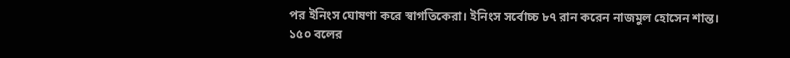পর ইনিংস ঘোষণা করে স্বাগতিকেরা। ইনিংস সর্বোচ্চ ৮৭ রান করেন নাজমুল হোসেন শান্ত। ১৫০ বলের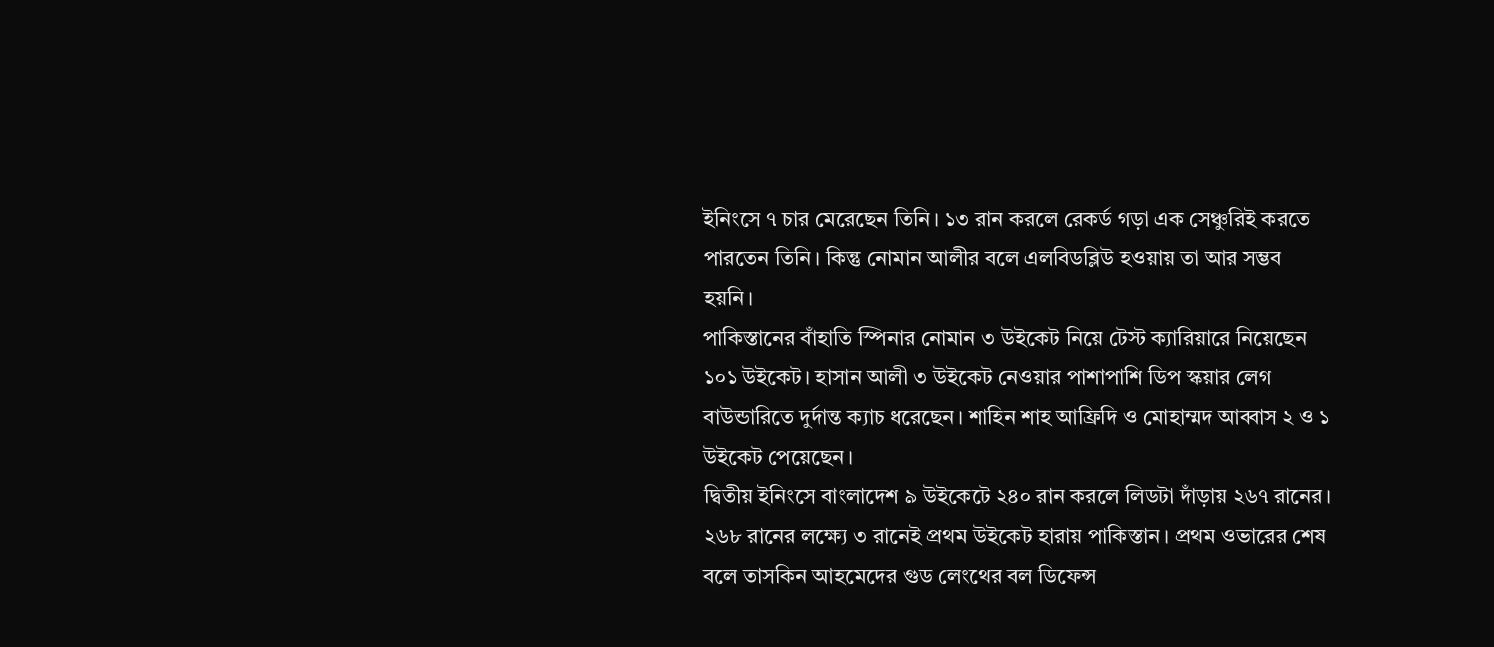ইনিংসে ৭ চার মেরেছেন তিনি। ১৩ রান করলে রেকর্ড গড়া এক সেঞ্চুরিই করতে পারতেন তিনি। কিন্তু নোমান আলীর বলে এলবিডব্লিউ হওয়ায় তা আর সম্ভব হয়নি।
পাকিস্তানের বাঁহাতি স্পিনার নোমান ৩ উইকেট নিয়ে টেস্ট ক্যারিয়ারে নিয়েছেন ১০১ উইকেট। হাসান আলী ৩ উইকেট নেওয়ার পাশাপাশি ডিপ স্কয়ার লেগ বাউন্ডারিতে দুর্দান্ত ক্যাচ ধরেছেন। শাহিন শাহ আফ্রিদি ও মোহাম্মদ আব্বাস ২ ও ১ উইকেট পেয়েছেন।
দ্বিতীয় ইনিংসে বাংলাদেশ ৯ উইকেটে ২৪০ রান করলে লিডটা দাঁড়ায় ২৬৭ রানের। ২৬৮ রানের লক্ষ্যে ৩ রানেই প্রথম উইকেট হারায় পাকিস্তান। প্রথম ওভারের শেষ বলে তাসকিন আহমেদের গুড লেংথের বল ডিফেন্স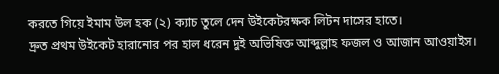করতে গিয়ে ইমাম উল হক (২) ক্যাচ তুলে দেন উইকেটরক্ষক লিটন দাসের হাতে।
দ্রুত প্রথম উইকেট হারানোর পর হাল ধরেন দুই অভিষিক্ত আব্দুল্লাহ ফজল ও আজান আওয়াইস।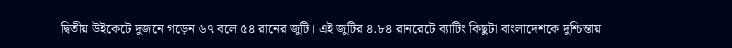দ্বিতীয় উইকেটে দুজনে গড়েন ৬৭ বলে ৫৪ রানের জুটি। এই জুটির ৪.৮৪ রানরেটে ব্যাটিং কিছুটা বাংলাদেশকে দুশ্চিন্তায়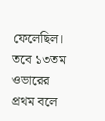ফেলেছিল। তবে ১৩তম ওভারের প্রথম বলে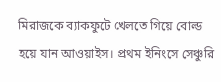মিরাজকে ব্যাকফুটে খেলতে গিয়ে বোল্ড হয়ে যান আওয়াইস। প্রথম ইনিংসে সেঞ্চুরি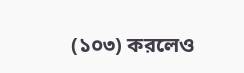(১০৩) করলেও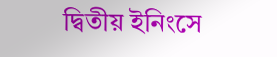দ্বিতীয় ইনিংসে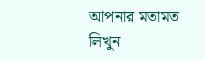আপনার মতামত লিখুন